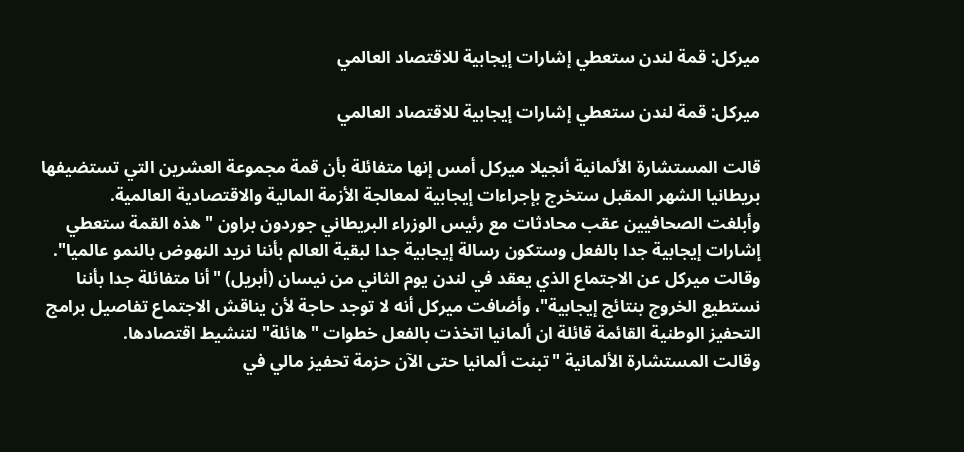ميركل: قمة لندن ستعطي إشارات إيجابية للاقتصاد العالمي

ميركل: قمة لندن ستعطي إشارات إيجابية للاقتصاد العالمي

قالت المستشارة الألمانية أنجيلا ميركل أمس إنها متفائلة بأن قمة مجموعة العشرين التي تستضيفها بريطانيا الشهر المقبل ستخرج بإجراءات إيجابية لمعالجة الأزمة المالية والاقتصادية العالمية.
وأبلغت الصحافيين عقب محادثات مع رئيس الوزراء البريطاني جوردون براون "هذه القمة ستعطي إشارات إيجابية جدا بالفعل وستكون رسالة إيجابية جدا لبقية العالم بأننا نريد النهوض بالنمو عالميا".
وقالت ميركل عن الاجتماع الذي يعقد في لندن يوم الثاني من نيسان (أبريل) "أنا متفائلة جدا بأننا نستطيع الخروج بنتائج إيجابية"، وأضافت ميركل أنه لا توجد حاجة لأن يناقش الاجتماع تفاصيل برامج التحفيز الوطنية القائمة قائلة ان ألمانيا اتخذت بالفعل خطوات "هائلة" لتنشيط اقتصادها.
وقالت المستشارة الألمانية "تبنت ألمانيا حتى الآن حزمة تحفيز مالي في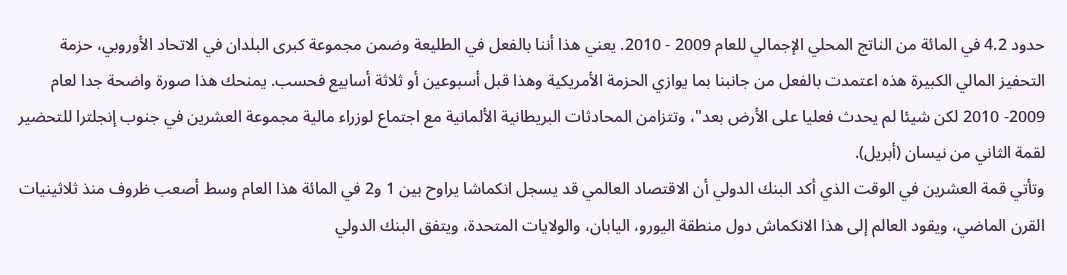حدود 4.2 في المائة من الناتج المحلي الإجمالي للعام 2009 - 2010. يعني هذا أننا بالفعل في الطليعة وضمن مجموعة كبرى البلدان في الاتحاد الأوروبي، حزمة التحفيز المالي الكبيرة هذه اعتمدت بالفعل من جانبنا بما يوازي الحزمة الأمريكية وهذا قبل أسبوعين أو ثلاثة أسابيع فحسب. يمنحك هذا صورة واضحة جدا لعام 2009- 2010 لكن شيئا لم يحدث فعليا على الأرض بعد"، وتتزامن المحادثات البريطانية الألمانية مع اجتماع لوزراء مالية مجموعة العشرين في جنوب إنجلترا للتحضير لقمة الثاني من نيسان (أبريل).
وتأتي قمة العشرين في الوقت الذي أكد البنك الدولي أن الاقتصاد العالمي قد يسجل انكماشا يراوح بين 1 و2 في المائة هذا العام وسط أصعب ظروف منذ ثلاثينيات القرن الماضي، ويقود العالم إلى هذا الانكماش دول منطقة اليورو، اليابان، والولايات المتحدة، ويتفق البنك الدولي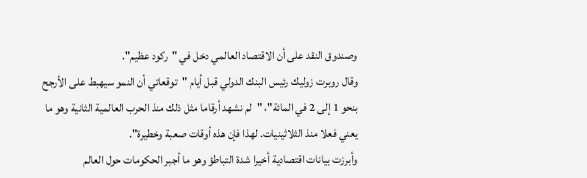وصندوق النقد على أن الاقتصاد العالمي دخل في "ركود عظيم".
وقال روبرت زوليك رئيس البنك الدولي قبل أيام "توقعاتي أن النمو سيهبط على الأرجح بنحو 1 إلى 2 في المائة"، "لم نشهد أرقاما مثل ذلك منذ الحرب العالمية الثانية وهو ما يعني فعلا منذ الثلاثينيات. لهذا فإن هذه أوقات صعبة وخطيرة".
وأبرزت بيانات اقتصادية أخيرا شدة التباطؤ وهو ما أجبر الحكومات حول العالم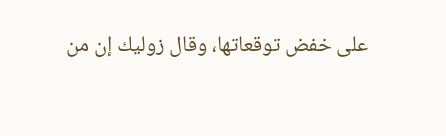على خفض توقعاتها، وقال زوليك إن من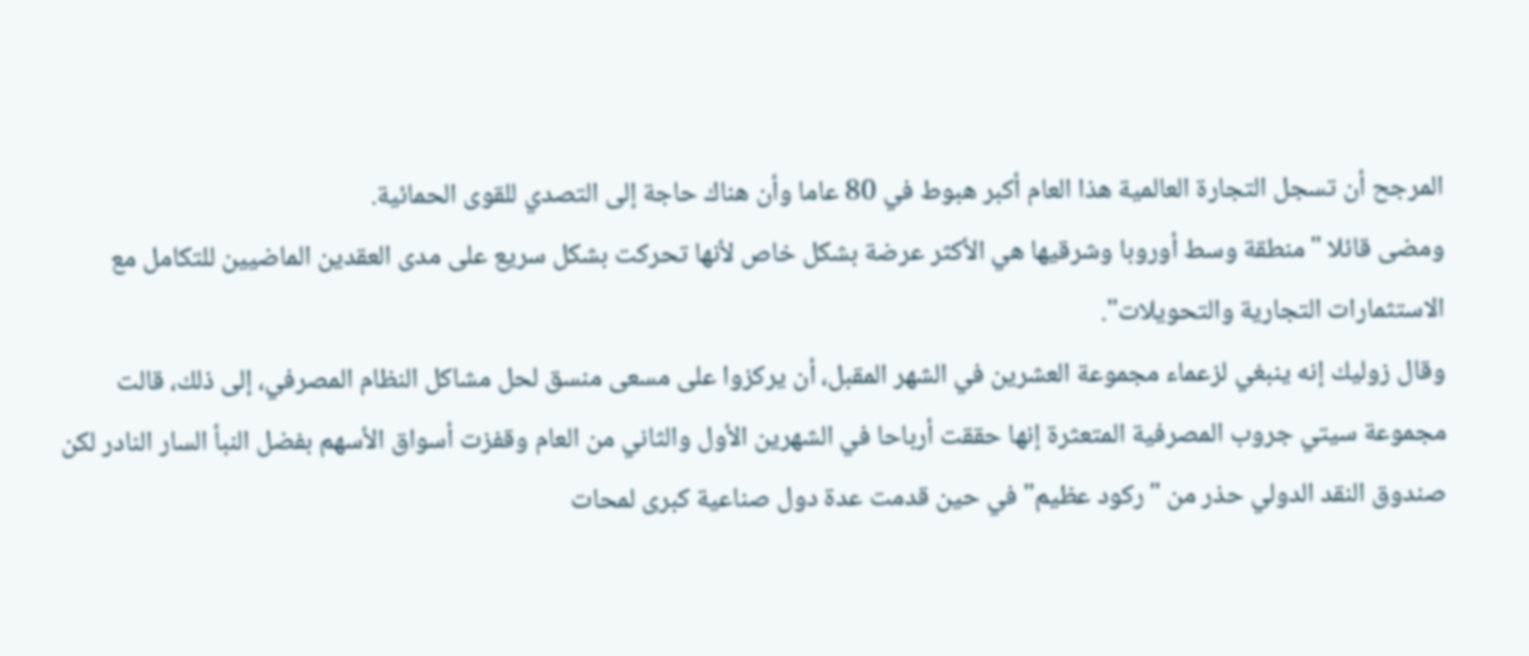المرجح أن تسجل التجارة العالمية هذا العام أكبر هبوط في 80 عاما وأن هناك حاجة إلى التصدي للقوى الحمائية.
ومضى قائلا "منطقة وسط أوروبا وشرقيها هي الأكثر عرضة بشكل خاص لأنها تحركت بشكل سريع على مدى العقدين الماضيين للتكامل مع الاستثمارات التجارية والتحويلات".
وقال زوليك إنه ينبغي لزعماء مجموعة العشرين في الشهر المقبل، أن يركزوا على مسعى منسق لحل مشاكل النظام المصرفي، إلى ذلك، قالت مجموعة سيتي جروب المصرفية المتعثرة إنها حققت أرباحا في الشهرين الأول والثاني من العام وقفزت أسواق الأسهم بفضل النبأ السار النادر لكن صندوق النقد الدولي حذر من "ركود عظيم" في حين قدمت عدة دول صناعية كبرى لمحات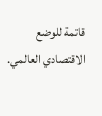قاتمة للوضع الاقتصادي العالمي.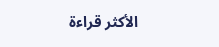الأكثر قراءة